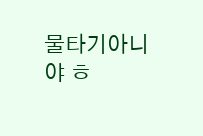물타기아니야 ㅎ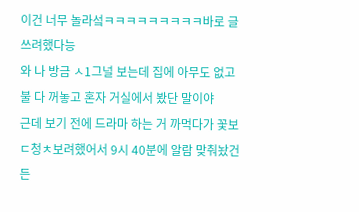이건 너무 놀라섴ㅋㅋㅋㅋㅋㅋㅋㅋㅋ바로 글쓰려했다능
와 나 방금 ㅅ1그널 보는데 집에 아무도 없고 불 다 꺼놓고 혼자 거실에서 봤단 말이야
근데 보기 전에 드라마 하는 거 까먹다가 꽃보ㄷ청ㅊ보려했어서 9시 40분에 알람 맞춰놨건든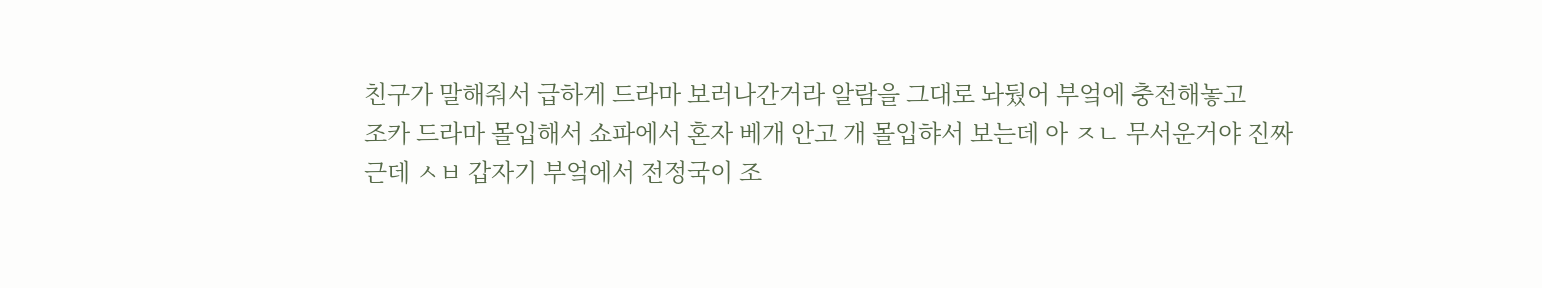친구가 말해줘서 급하게 드라마 보러나간거라 알람을 그대로 놔뒀어 부엌에 충전해놓고
조카 드라마 몰입해서 쇼파에서 혼자 베개 안고 개 몰입햐서 보는데 아 ㅈㄴ 무서운거야 진짜
근데 ㅅㅂ 갑자기 부엌에서 전정국이 조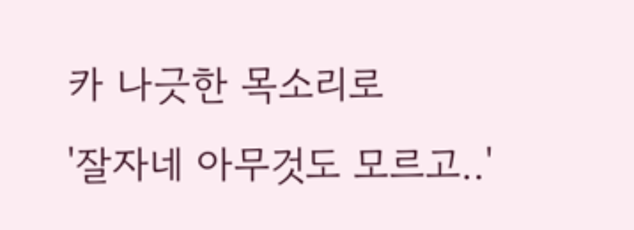카 나긋한 목소리로
'잘자네 아무것도 모르고..'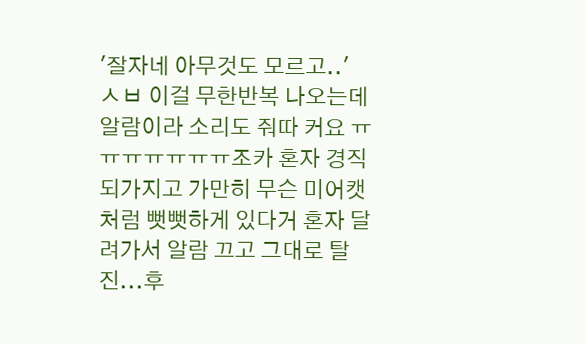'잘자네 아무것도 모르고..'
ㅅㅂ 이걸 무한반복 나오는데
알람이라 소리도 줘따 커요 ㅠㅠㅠㅠㅠㅠㅠ조카 혼자 경직되가지고 가만히 무슨 미어캣처럼 뻣뻣하게 있다거 혼자 달려가서 알람 끄고 그대로 탈진...후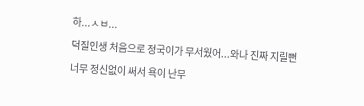하...ㅅㅂ...
덕질인생 처음으로 정국이가 무서웠어...와나 진짜 지릴뻔
너무 정신없이 써서 욕이 난무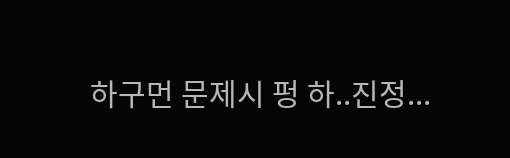하구먼 문제시 펑 하..진정...